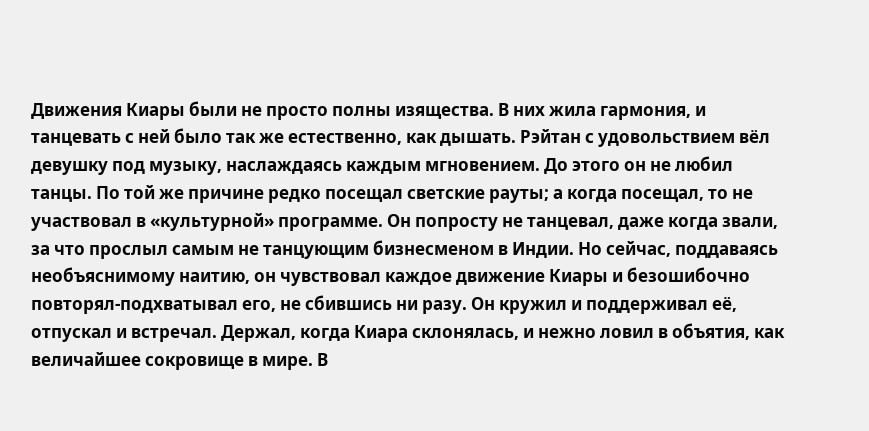Движения Киары были не просто полны изящества. В них жила гармония, и танцевать с ней было так же естественно, как дышать. Рэйтан с удовольствием вёл девушку под музыку, наслаждаясь каждым мгновением. До этого он не любил танцы. По той же причине редко посещал светские рауты; а когда посещал, то не участвовал в «культурной» программе. Он попросту не танцевал, даже когда звали, за что прослыл самым не танцующим бизнесменом в Индии. Но сейчас, поддаваясь необъяснимому наитию, он чувствовал каждое движение Киары и безошибочно повторял-подхватывал его, не сбившись ни разу. Он кружил и поддерживал её, отпускал и встречал. Держал, когда Киара склонялась, и нежно ловил в объятия, как величайшее сокровище в мире. В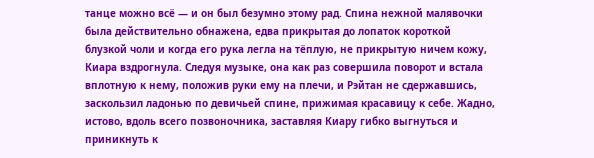танце можно всё — и он был безумно этому рад. Спина нежной малявочки была действительно обнажена, едва прикрытая до лопаток короткой блузкой чоли и когда его рука легла на тёплую, не прикрытую ничем кожу, Киара вздрогнула. Следуя музыке, она как раз совершила поворот и встала вплотную к нему, положив руки ему на плечи, и Рэйтан не сдержавшись, заскользил ладонью по девичьей спине, прижимая красавицу к себе. Жадно, истово, вдоль всего позвоночника, заставляя Киару гибко выгнуться и приникнуть к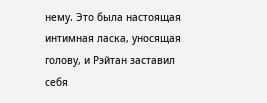нему. Это была настоящая интимная ласка, уносящая голову, и Рэйтан заставил себя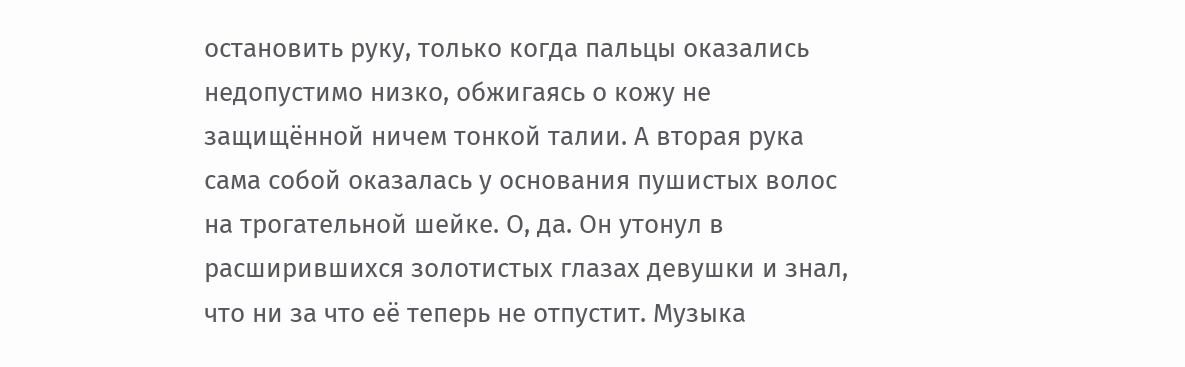остановить руку, только когда пальцы оказались недопустимо низко, обжигаясь о кожу не защищённой ничем тонкой талии. А вторая рука сама собой оказалась у основания пушистых волос на трогательной шейке. О, да. Он утонул в расширившихся золотистых глазах девушки и знал, что ни за что её теперь не отпустит. Музыка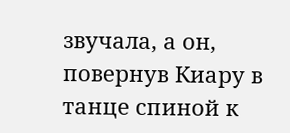звучала, а он, повернув Киару в танце спиной к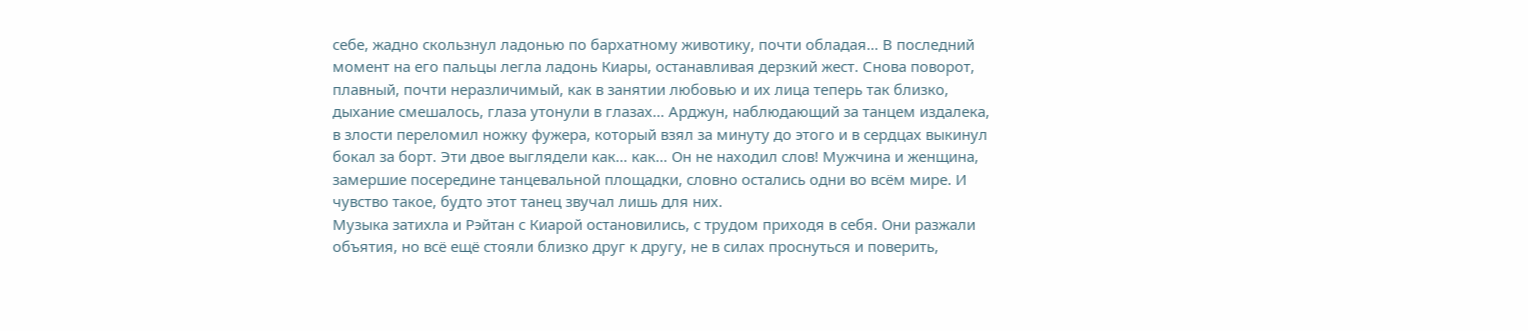себе, жадно скользнул ладонью по бархатному животику, почти обладая… В последний момент на его пальцы легла ладонь Киары, останавливая дерзкий жест. Снова поворот, плавный, почти неразличимый, как в занятии любовью и их лица теперь так близко, дыхание смешалось, глаза утонули в глазах… Арджун, наблюдающий за танцем издалека, в злости переломил ножку фужера, который взял за минуту до этого и в сердцах выкинул бокал за борт. Эти двое выглядели как… как… Он не находил слов! Мужчина и женщина, замершие посередине танцевальной площадки, словно остались одни во всём мире. И чувство такое, будто этот танец звучал лишь для них.
Музыка затихла и Рэйтан с Киарой остановились, с трудом приходя в себя. Они разжали объятия, но всё ещё стояли близко друг к другу, не в силах проснуться и поверить,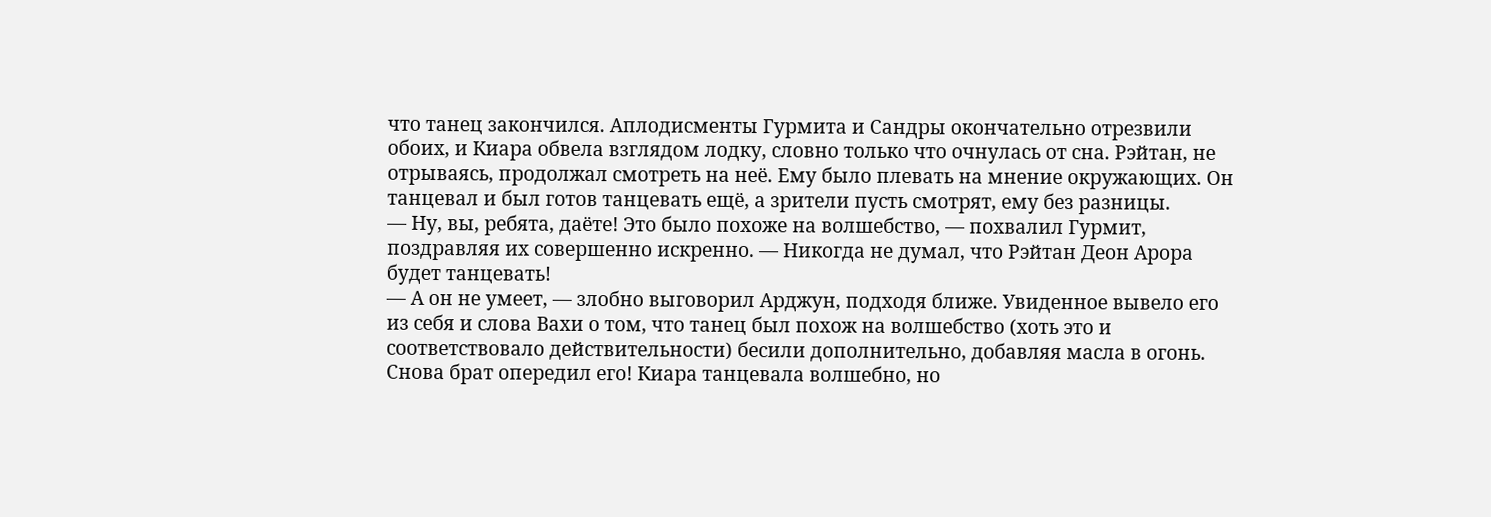что танец закончился. Аплодисменты Гурмита и Сандры окончательно отрезвили обоих, и Киара обвела взглядом лодку, словно только что очнулась от сна. Рэйтан, не отрываясь, продолжал смотреть на неё. Ему было плевать на мнение окружающих. Он танцевал и был готов танцевать ещё, а зрители пусть смотрят, ему без разницы.
— Ну, вы, ребята, даёте! Это было похоже на волшебство, — похвалил Гурмит, поздравляя их совершенно искренно. — Никогда не думал, что Рэйтан Деон Арора будет танцевать!
— А он не умеет, — злобно выговорил Арджун, подходя ближе. Увиденное вывело его из себя и слова Вахи о том, что танец был похож на волшебство (хоть это и соответствовало действительности) бесили дополнительно, добавляя масла в огонь. Снова брат опередил его! Киара танцевала волшебно, но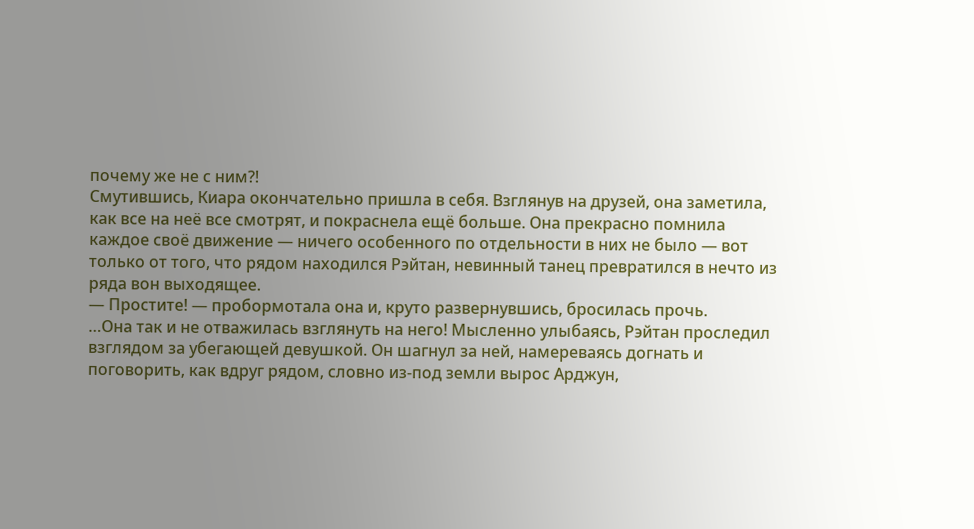почему же не с ним?!
Смутившись, Киара окончательно пришла в себя. Взглянув на друзей, она заметила, как все на неё все смотрят, и покраснела ещё больше. Она прекрасно помнила каждое своё движение — ничего особенного по отдельности в них не было — вот только от того, что рядом находился Рэйтан, невинный танец превратился в нечто из ряда вон выходящее.
— Простите! — пробормотала она и, круто развернувшись, бросилась прочь.
…Она так и не отважилась взглянуть на него! Мысленно улыбаясь, Рэйтан проследил взглядом за убегающей девушкой. Он шагнул за ней, намереваясь догнать и поговорить, как вдруг рядом, словно из-под земли вырос Арджун,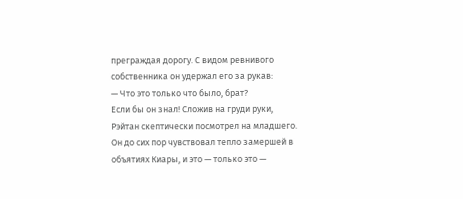преграждая дорогу. С видом ревнивого собственника он удержал его за рукав:
— Что это только что было, брат?
Если бы он знал! Сложив на груди руки, Рэйтан скептически посмотрел на младшего. Он до сих пор чувствовал тепло замершей в объятиях Киары, и это — только это —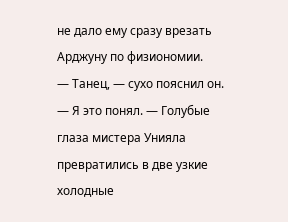не дало ему сразу врезать Арджуну по физиономии.
— Танец, — сухо пояснил он.
— Я это понял. — Голубые глаза мистера Унияла превратились в две узкие холодные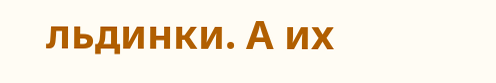льдинки. А их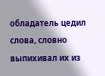обладатель цедил слова, словно выпихивал их из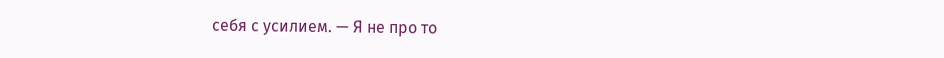себя с усилием. — Я не про то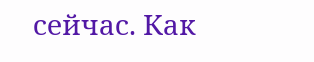сейчас. Как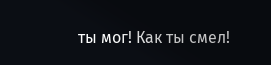ты мог! Как ты смел!